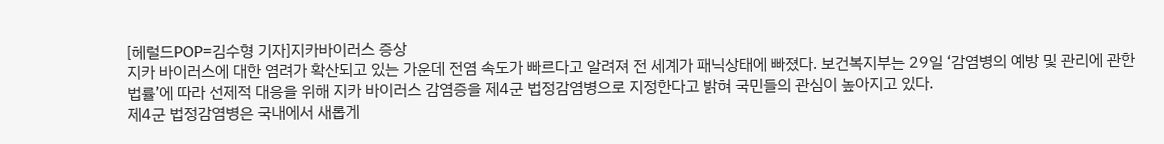[헤럴드POP=김수형 기자]지카바이러스 증상
지카 바이러스에 대한 염려가 확산되고 있는 가운데 전염 속도가 빠르다고 알려져 전 세계가 패닉상태에 빠졌다. 보건복지부는 29일 ‘감염병의 예방 및 관리에 관한 법률’에 따라 선제적 대응을 위해 지카 바이러스 감염증을 제4군 법정감염병으로 지정한다고 밝혀 국민들의 관심이 높아지고 있다.
제4군 법정감염병은 국내에서 새롭게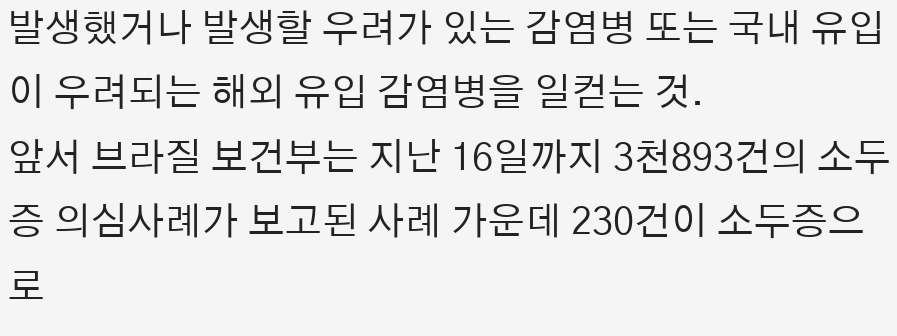발생했거나 발생할 우려가 있는 감염병 또는 국내 유입이 우려되는 해외 유입 감염병을 일컫는 것.
앞서 브라질 보건부는 지난 16일까지 3천893건의 소두증 의심사례가 보고된 사례 가운데 230건이 소두증으로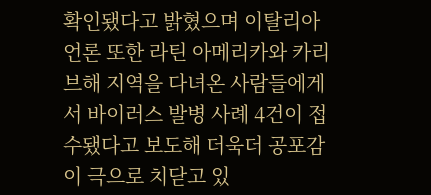확인됐다고 밝혔으며 이탈리아 언론 또한 라틴 아메리카와 카리브해 지역을 다녀온 사람들에게서 바이러스 발병 사례 4건이 접수됐다고 보도해 더욱더 공포감이 극으로 치닫고 있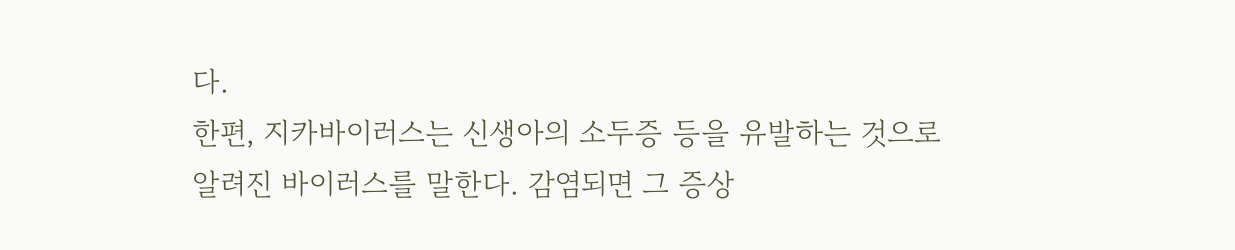다.
한편, 지카바이러스는 신생아의 소두증 등을 유발하는 것으로 알려진 바이러스를 말한다. 감염되면 그 증상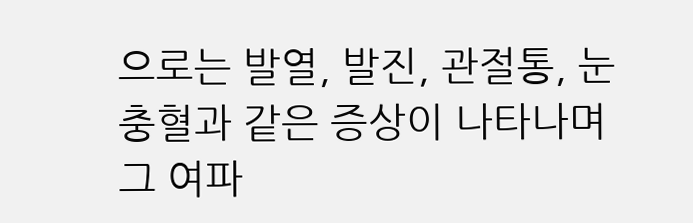으로는 발열, 발진, 관절통, 눈 충혈과 같은 증상이 나타나며 그 여파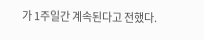가 1주일간 계속된다고 전했다.